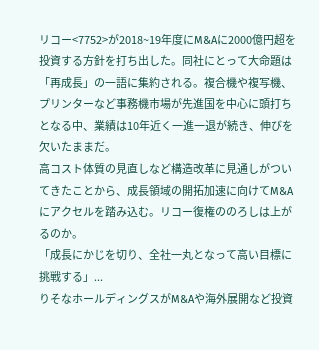リコー<7752>が2018~19年度にM&Aに2000億円超を投資する方針を打ち出した。同社にとって大命題は「再成長」の一語に集約される。複合機や複写機、プリンターなど事務機市場が先進国を中心に頭打ちとなる中、業績は10年近く一進一退が続き、伸びを欠いたままだ。
高コスト体質の見直しなど構造改革に見通しがついてきたことから、成長領域の開拓加速に向けてM&Aにアクセルを踏み込む。リコー復権ののろしは上がるのか。
「成長にかじを切り、全社一丸となって高い目標に挑戦する」...
りそなホールディングスがM&Aや海外展開など投資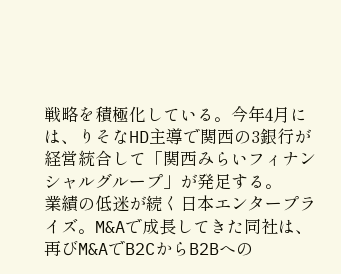戦略を積極化している。今年4月には、りそなHD主導で関西の3銀行が経営統合して「関西みらいフィナンシャルグループ」が発足する。
業績の低迷が続く日本エンタープライズ。M&Aで成長してきた同社は、再びM&AでB2CからB2Bへの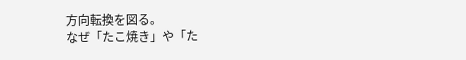方向転換を図る。
なぜ「たこ焼き」や「た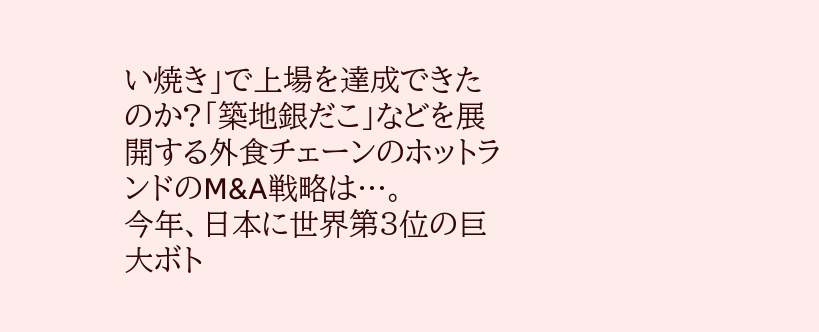い焼き」で上場を達成できたのか?「築地銀だこ」などを展開する外食チェーンのホットランドのM&A戦略は…。
今年、日本に世界第3位の巨大ボト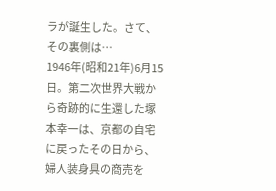ラが誕生した。さて、その裏側は…
1946年(昭和21年)6月15日。第二次世界大戦から奇跡的に生還した塚本幸一は、京都の自宅に戻ったその日から、婦人装身具の商売を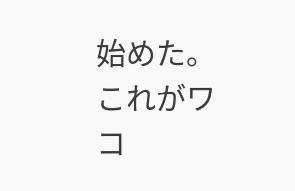始めた。これがワコ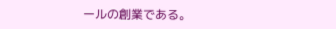ールの創業である。